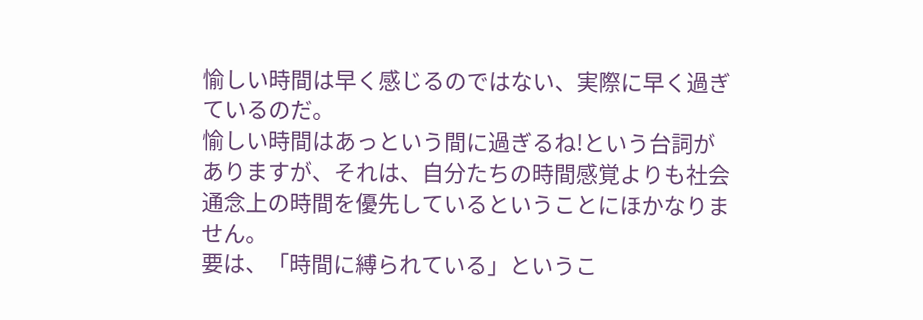愉しい時間は早く感じるのではない、実際に早く過ぎているのだ。
愉しい時間はあっという間に過ぎるね!という台詞がありますが、それは、自分たちの時間感覚よりも社会通念上の時間を優先しているということにほかなりません。
要は、「時間に縛られている」というこ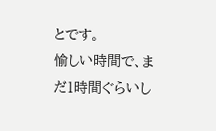とです。
愉しい時間で、まだ1時間ぐらいし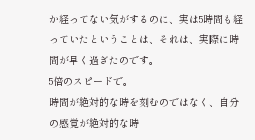か経ってない気がするのに、実は5時間も経っていたということは、それは、実際に時間が早く過ぎたのです。
5倍のスピードで。
時間が絶対的な時を刻むのではなく、自分の感覚が絶対的な時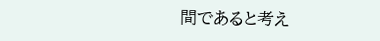間であると考え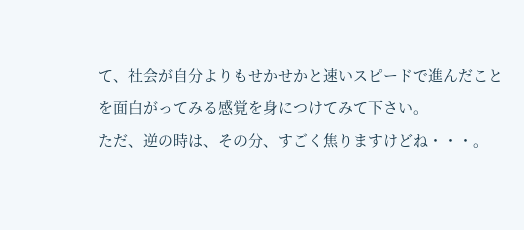て、社会が自分よりもせかせかと速いスピードで進んだことを面白がってみる感覚を身につけてみて下さい。
ただ、逆の時は、その分、すごく焦りますけどね・・・。